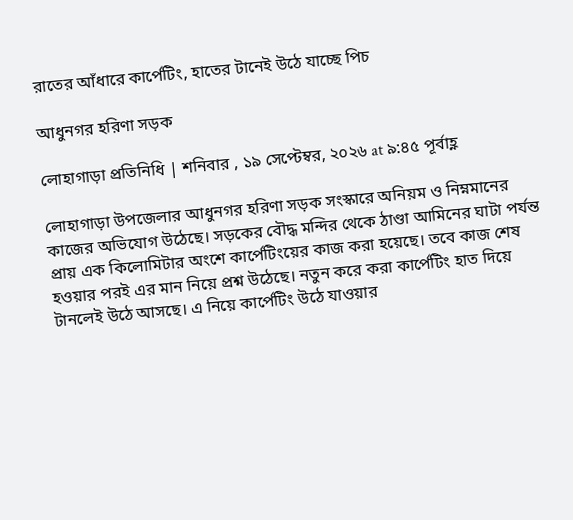রাতের আঁধারে কার্পেটিং, হাতের টানেই উঠে যাচ্ছে পিচ

আধুনগর হরিণা সড়ক

লোহাগাড়া প্রতিনিধি | শনিবার , ১৯ সেপ্টেম্বর, ২০২৬ at ৯:৪৫ পূর্বাহ্ণ

লোহাগাড়া উপজেলার আধুনগর হরিণা সড়ক সংস্কারে অনিয়ম ও নিম্নমানের কাজের অভিযোগ উঠেছে। সড়কের বৌদ্ধ মন্দির থেকে ঠাণ্ডা আমিনের ঘাটা পর্যন্ত প্রায় এক কিলোমিটার অংশে কার্পেটিংয়ের কাজ করা হয়েছে। তবে কাজ শেষ হওয়ার পরই এর মান নিয়ে প্রশ্ন উঠেছে। নতুন করে করা কার্পেটিং হাত দিয়ে টানলেই উঠে আসছে। এ নিয়ে কার্পেটিং উঠে যাওয়ার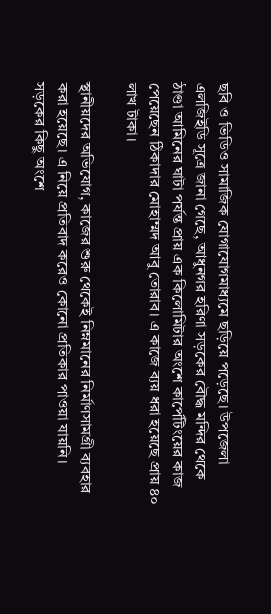ছবি ও ভিডিও সামাজিক যোগাযোগমাধ্যমে ছড়িয়ে পড়েছে। উপজেলা এলজিইডি সূত্রে জানা গেছে, আধুনগর হরিণা সড়কের বৌদ্ধ মন্দির থেকে ঠাণ্ডা আমিনের ঘাটা পর্যন্ত প্রায় এক কিলোমিটার অংশে কার্পেটিংয়ের কাজ পেয়েছেন ঠিকাদার মোহাম্মদ আবু তোরাব। এ কাজে ব্যয় ধরা হয়েছে প্রায় ৪০ লাখ টাকা।

স্থানীয়দের অভিযোগ, কাজের শুরু থেকেই নিম্নমানের নির্মাণসামগ্রী ব্যবহার করা হয়েছে। এ নিয়ে প্রতিবাদ করেও কোনো প্রতিকার পাওয়া যায়নি। সড়কের কিছু অংশে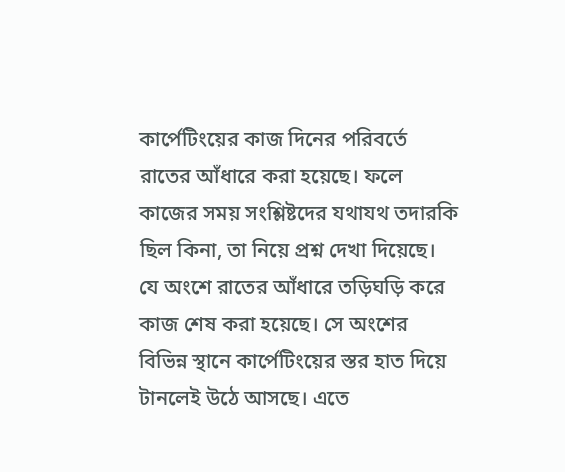কার্পেটিংয়ের কাজ দিনের পরিবর্তে রাতের আঁধারে করা হয়েছে। ফলে কাজের সময় সংশ্লিষ্টদের যথাযথ তদারকি ছিল কিনা, তা নিয়ে প্রশ্ন দেখা দিয়েছে। যে অংশে রাতের আঁধারে তড়িঘড়ি করে কাজ শেষ করা হয়েছে। সে অংশের বিভিন্ন স্থানে কার্পেটিংয়ের স্তর হাত দিয়ে টানলেই উঠে আসছে। এতে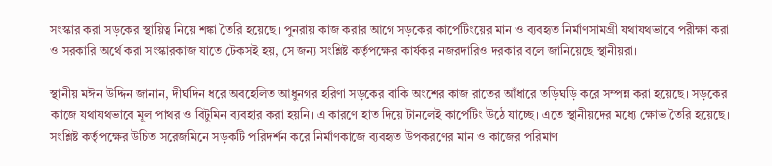সংস্কার করা সড়কের স্থায়িত্ব নিয়ে শঙ্কা তৈরি হয়েছে। পুনরায় কাজ করার আগে সড়কের কার্পেটিংয়ের মান ও ব্যবহৃত নির্মাণসামগ্রী যথাযথভাবে পরীক্ষা করা ও সরকারি অর্থে করা সংস্কারকাজ যাতে টেকসই হয়, সে জন্য সংশ্লিষ্ট কর্তৃপক্ষের কার্যকর নজরদারিও দরকার বলে জানিয়েছে স্থানীয়রা।

স্থানীয় মঈন উদ্দিন জানান, দীর্ঘদিন ধরে অবহেলিত আধুনগর হরিণা সড়কের বাকি অংশের কাজ রাতের আঁধারে তড়িঘড়ি করে সম্পন্ন করা হয়েছে। সড়কের কাজে যথাযথভাবে মূল পাথর ও বিটুমিন ব্যবহার করা হয়নি। এ কারণে হাত দিয়ে টানলেই কার্পেটিং উঠে যাচ্ছে। এতে স্থানীয়দের মধ্যে ক্ষোভ তৈরি হয়েছে। সংশ্লিষ্ট কর্তৃপক্ষের উচিত সরেজমিনে সড়কটি পরিদর্শন করে নির্মাণকাজে ব্যবহৃত উপকরণের মান ও কাজের পরিমাণ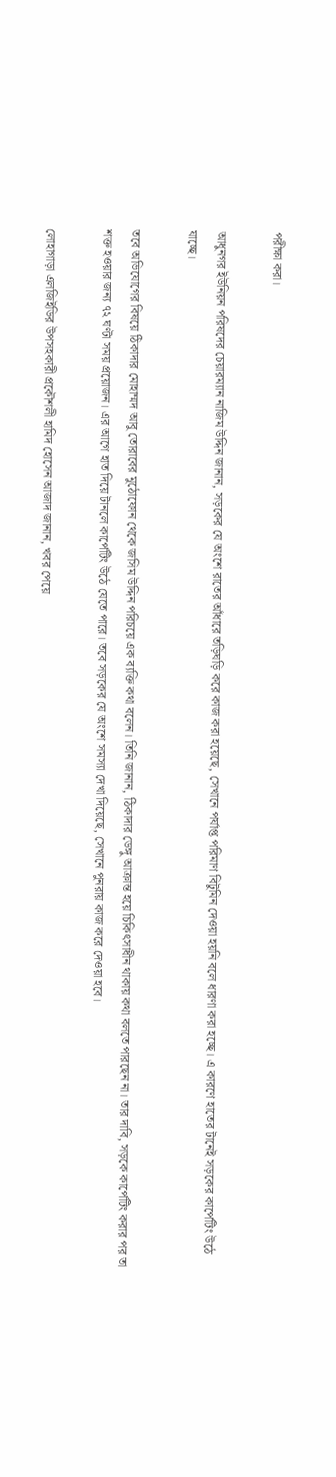পরীক্ষা করা।

আধুনগর ইউনিয়ন পরিষদের চেয়ারম্যান নাজিম উদ্দিন জানান, সড়কের যে অংশে রাতের আঁধারে তড়িঘড়ি করে কাজ করা হয়েছে, সেখানে পর্যাপ্ত পরিমাণ বিটুমিন দেওয়া হয়নি বলে ধারণা করা হচ্ছে। এ কারণে হাতের টানেই সড়কের কার্পেটিং উঠে যাচ্ছে।

তবে অভিযোগের বিষয়ে ঠিকাদার মোহাম্মদ আবু তোরাবের মুঠোফোন থেকে জসিম উদ্দিন পরিচয়ে এক ব্যক্তি কথা বলেন। তিনি জানান, ঠিকাদার ডেঙ্গু আক্রান্ত হয়ে চিকিৎসাধীন থাকায় কথা বলতে পারছেন না। তার দাবি, সড়কে কার্পেটিং করার পর তা শক্ত হওয়ার জন্য ৭২ ঘণ্টা সময় প্রয়োজন। এর আগে হাত দিয়ে টানলে কার্পেটিং উঠে যেতে পারে। তবে সড়কের যে অংশে সমস্যা দেখা দিয়েছে, সেখানে পুনরায় কাজ করে দেওয়া হবে।

লোহাগাড়া এলজিইডির উপসহকারী প্রকৌশলী হামিদ হোসেন আজাদ জানান, খবর পেয়ে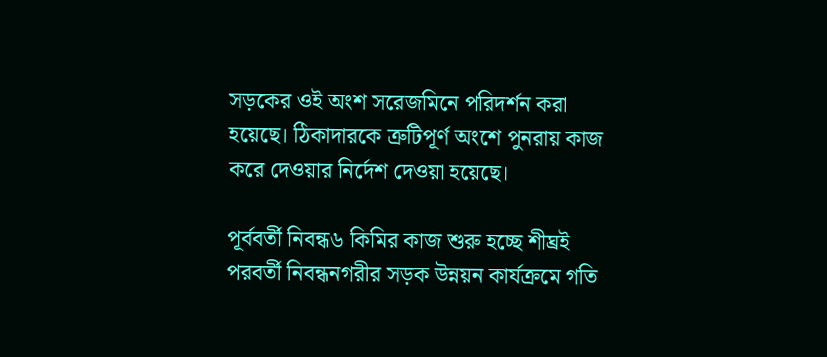সড়কের ওই অংশ সরেজমিনে পরিদর্শন করা হয়েছে। ঠিকাদারকে ত্রুটিপূর্ণ অংশে পুনরায় কাজ করে দেওয়ার নির্দেশ দেওয়া হয়েছে।

পূর্ববর্তী নিবন্ধ৬ কিমির কাজ শুরু হচ্ছে শীঘ্রই
পরবর্তী নিবন্ধনগরীর সড়ক উন্নয়ন কার্যক্রমে গতি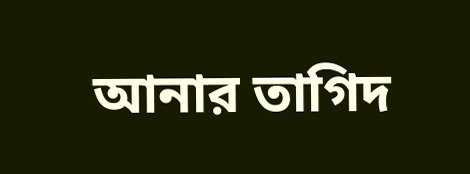আনার তাগিদ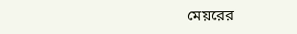মেয়রের